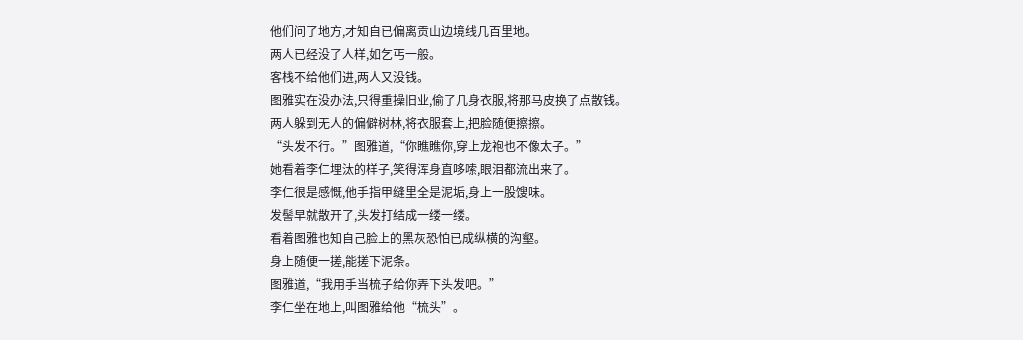他们问了地方,才知自已偏离贡山边境线几百里地。
两人已经没了人样,如乞丐一般。
客栈不给他们进,两人又没钱。
图雅实在没办法,只得重操旧业,偷了几身衣服,将那马皮换了点散钱。
两人躲到无人的偏僻树林,将衣服套上,把脸随便擦擦。
“头发不行。”图雅道,“你瞧瞧你,穿上龙袍也不像太子。”
她看着李仁埋汰的样子,笑得浑身直哆嗦,眼泪都流出来了。
李仁很是感慨,他手指甲缝里全是泥垢,身上一股馊味。
发髻早就散开了,头发打结成一缕一缕。
看着图雅也知自己脸上的黑灰恐怕已成纵横的沟壑。
身上随便一搓,能搓下泥条。
图雅道,“我用手当梳子给你弄下头发吧。”
李仁坐在地上,叫图雅给他“梳头”。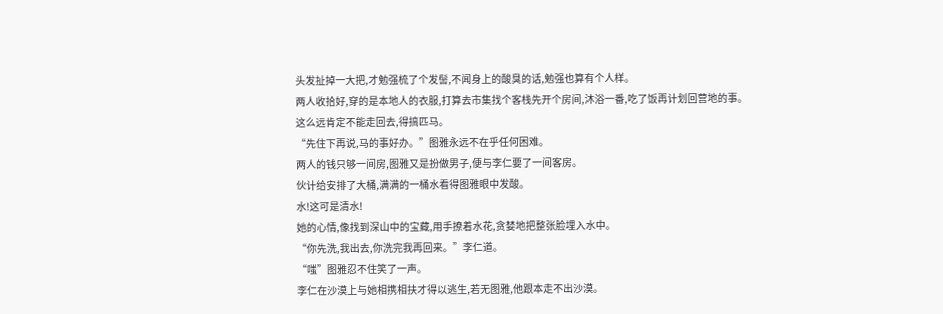头发扯掉一大把,才勉强梳了个发髻,不闻身上的酸臭的话,勉强也算有个人样。
两人收拾好,穿的是本地人的衣服,打算去市集找个客栈先开个房间,沐浴一番,吃了饭再计划回营地的事。
这么远肯定不能走回去,得搞匹马。
“先住下再说,马的事好办。”图雅永远不在乎任何困难。
两人的钱只够一间房,图雅又是扮做男子,便与李仁要了一间客房。
伙计给安排了大桶,满满的一桶水看得图雅眼中发酸。
水!这可是清水!
她的心情,像找到深山中的宝藏,用手撩着水花,贪婪地把整张脸埋入水中。
“你先洗,我出去,你洗完我再回来。”李仁道。
“嗤”图雅忍不住笑了一声。
李仁在沙漠上与她相携相扶才得以逃生,若无图雅,他跟本走不出沙漠。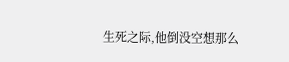生死之际,他倒没空想那么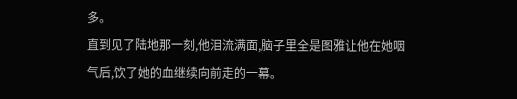多。
直到见了陆地那一刻,他泪流满面,脑子里全是图雅让他在她咽气后,饮了她的血继续向前走的一幕。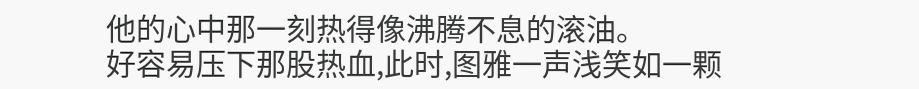他的心中那一刻热得像沸腾不息的滚油。
好容易压下那股热血,此时,图雅一声浅笑如一颗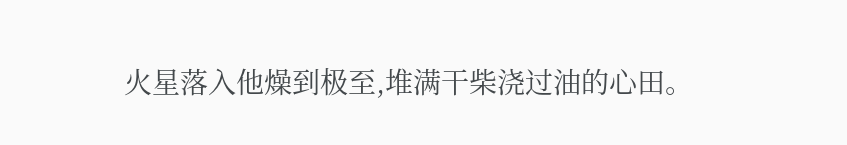火星落入他燥到极至,堆满干柴浇过油的心田。